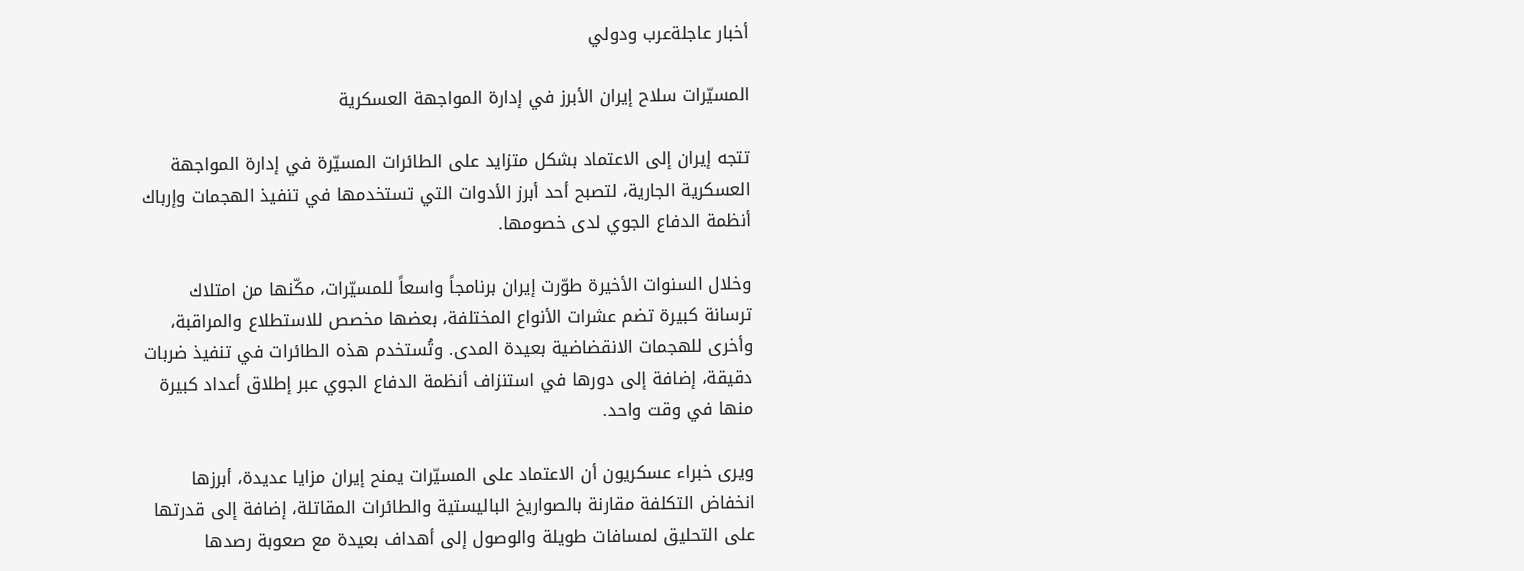أخبار عاجلةعرب ودولي

المسيّرات سلاح إيران الأبرز في إدارة المواجهة العسكرية

تتجه إيران إلى الاعتماد بشكل متزايد على الطائرات المسيّرة في إدارة المواجهة العسكرية الجارية، لتصبح أحد أبرز الأدوات التي تستخدمها في تنفيذ الهجمات وإرباك أنظمة الدفاع الجوي لدى خصومها.

وخلال السنوات الأخيرة طوّرت إيران برنامجاً واسعاً للمسيّرات، مكّنها من امتلاك ترسانة كبيرة تضم عشرات الأنواع المختلفة، بعضها مخصص للاستطلاع والمراقبة، وأخرى للهجمات الانقضاضية بعيدة المدى. وتُستخدم هذه الطائرات في تنفيذ ضربات دقيقة، إضافة إلى دورها في استنزاف أنظمة الدفاع الجوي عبر إطلاق أعداد كبيرة منها في وقت واحد.

ويرى خبراء عسكريون أن الاعتماد على المسيّرات يمنح إيران مزايا عديدة، أبرزها انخفاض التكلفة مقارنة بالصواريخ الباليستية والطائرات المقاتلة، إضافة إلى قدرتها على التحليق لمسافات طويلة والوصول إلى أهداف بعيدة مع صعوبة رصدها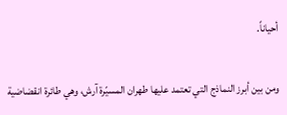أحياناً.

ومن بين أبرز النماذج التي تعتمد عليها طهران المسيّرة آرش، وهي طائرة انقضاضية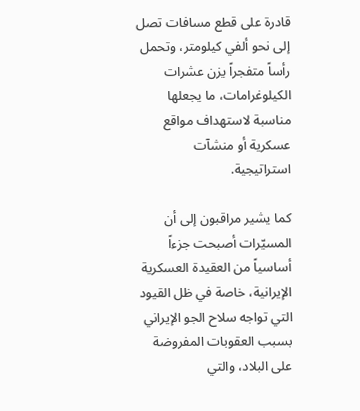قادرة على قطع مسافات تصل إلى نحو ألفي كيلومتر، وتحمل رأساً متفجراً يزن عشرات الكيلوغرامات، ما يجعلها مناسبة لاستهداف مواقع عسكرية أو منشآت استراتيجية.

كما يشير مراقبون إلى أن المسيّرات أصبحت جزءاً أساسياً من العقيدة العسكرية الإيرانية، خاصة في ظل القيود التي تواجه سلاح الجو الإيراني بسبب العقوبات المفروضة على البلاد، والتي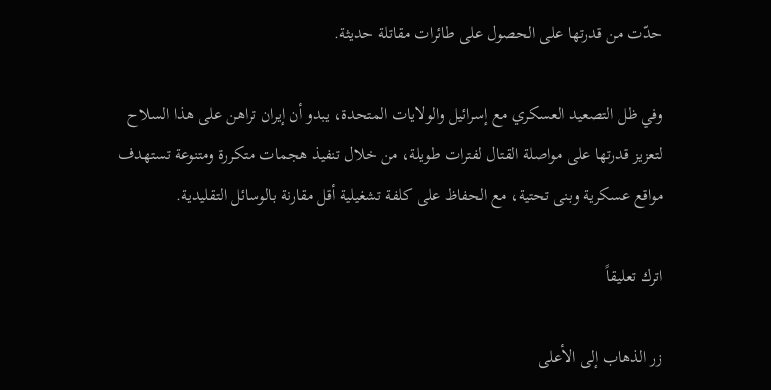حدّت من قدرتها على الحصول على طائرات مقاتلة حديثة.

وفي ظل التصعيد العسكري مع إسرائيل والولايات المتحدة، يبدو أن إيران تراهن على هذا السلاح لتعزيز قدرتها على مواصلة القتال لفترات طويلة، من خلال تنفيذ هجمات متكررة ومتنوعة تستهدف مواقع عسكرية وبنى تحتية، مع الحفاظ على كلفة تشغيلية أقل مقارنة بالوسائل التقليدية.

اترك تعليقاً

زر الذهاب إلى الأعلى